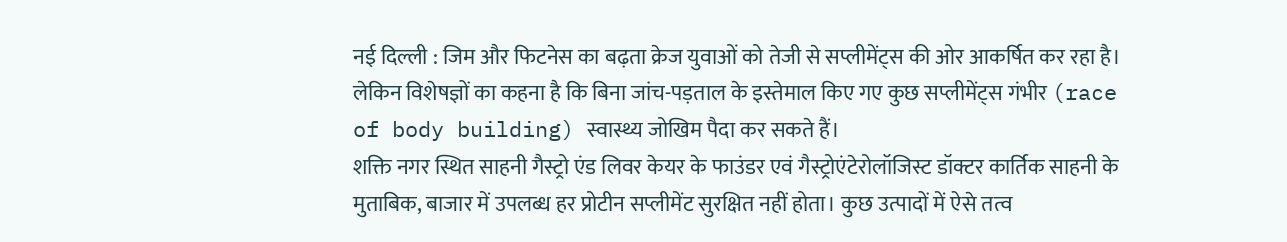नई दिल्ली : जिम और फिटनेस का बढ़ता क्रेज युवाओं को तेजी से सप्लीमेंट्स की ओर आकर्षित कर रहा है। लेकिन विशेषज्ञों का कहना है कि बिना जांच-पड़ताल के इस्तेमाल किए गए कुछ सप्लीमेंट्स गंभीर (race of body building) स्वास्थ्य जोखिम पैदा कर सकते हैं।
शक्ति नगर स्थित साहनी गैस्ट्रो एंड लिवर केयर के फाउंडर एवं गैस्ट्रोएंटेरोलॉजिस्ट डॉक्टर कार्तिक साहनी के मुताबिक, बाजार में उपलब्ध हर प्रोटीन सप्लीमेंट सुरक्षित नहीं होता। कुछ उत्पादों में ऐसे तत्व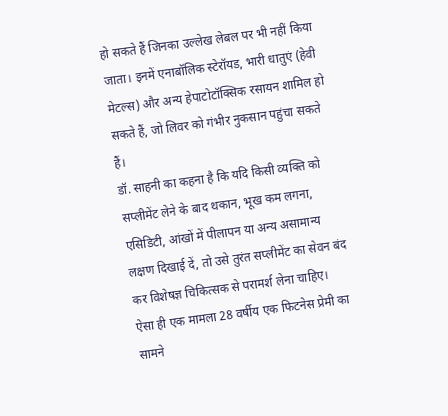हो सकते हैं जिनका उल्लेख लेबल पर भी नहीं किया जाता। इनमें एनाबॉलिक स्टेरॉयड, भारी धातुएं (हेवी मेटल्स) और अन्य हेपाटोटॉक्सिक रसायन शामिल हो सकते हैं, जो लिवर को गंभीर नुकसान पहुंचा सकते हैं।
डॉ. साहनी का कहना है कि यदि किसी व्यक्ति को सप्लीमेंट लेने के बाद थकान, भूख कम लगना, एसिडिटी, आंखों में पीलापन या अन्य असामान्य लक्षण दिखाई दें, तो उसे तुरंत सप्लीमेंट का सेवन बंद कर विशेषज्ञ चिकित्सक से परामर्श लेना चाहिए।
ऐसा ही एक मामला 28 वर्षीय एक फिटनेस प्रेमी का सामने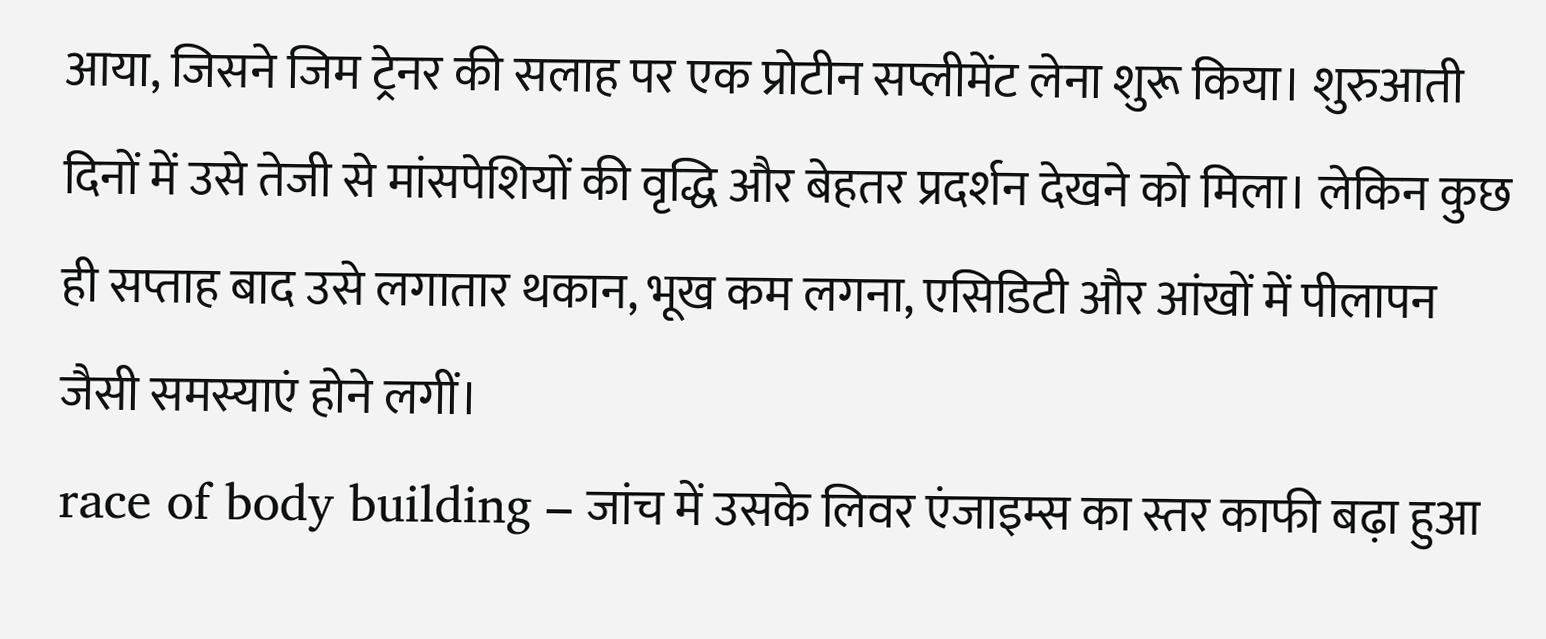आया, जिसने जिम ट्रेनर की सलाह पर एक प्रोटीन सप्लीमेंट लेना शुरू किया। शुरुआती दिनों में उसे तेजी से मांसपेशियों की वृद्धि और बेहतर प्रदर्शन देखने को मिला। लेकिन कुछ ही सप्ताह बाद उसे लगातार थकान, भूख कम लगना, एसिडिटी और आंखों में पीलापन जैसी समस्याएं होने लगीं।
race of body building – जांच में उसके लिवर एंजाइम्स का स्तर काफी बढ़ा हुआ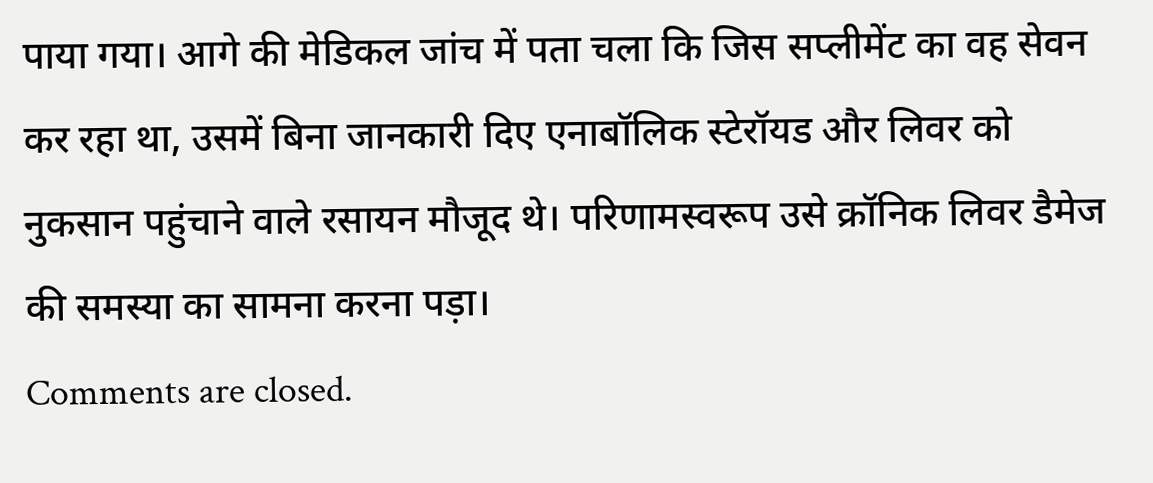पाया गया। आगे की मेडिकल जांच में पता चला कि जिस सप्लीमेंट का वह सेवन कर रहा था, उसमें बिना जानकारी दिए एनाबॉलिक स्टेरॉयड और लिवर को नुकसान पहुंचाने वाले रसायन मौजूद थे। परिणामस्वरूप उसे क्रॉनिक लिवर डैमेज की समस्या का सामना करना पड़ा।
Comments are closed.